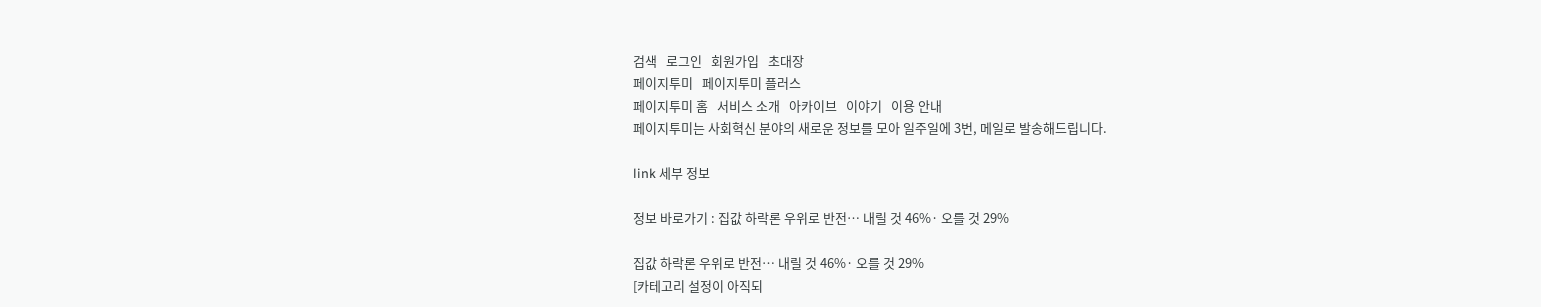검색   로그인   회원가입   초대장
페이지투미   페이지투미 플러스
페이지투미 홈   서비스 소개   아카이브   이야기   이용 안내
페이지투미는 사회혁신 분야의 새로운 정보를 모아 일주일에 3번, 메일로 발송해드립니다.

link 세부 정보

정보 바로가기 : 집값 하락론 우위로 반전… 내릴 것 46%· 오를 것 29%

집값 하락론 우위로 반전… 내릴 것 46%· 오를 것 29%
[카테고리 설정이 아직되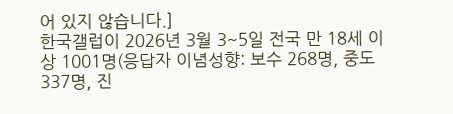어 있지 않습니다.]
한국갤럽이 2026년 3월 3~5일 전국 만 18세 이상 1001명(응답자 이념성향: 보수 268명, 중도 337명, 진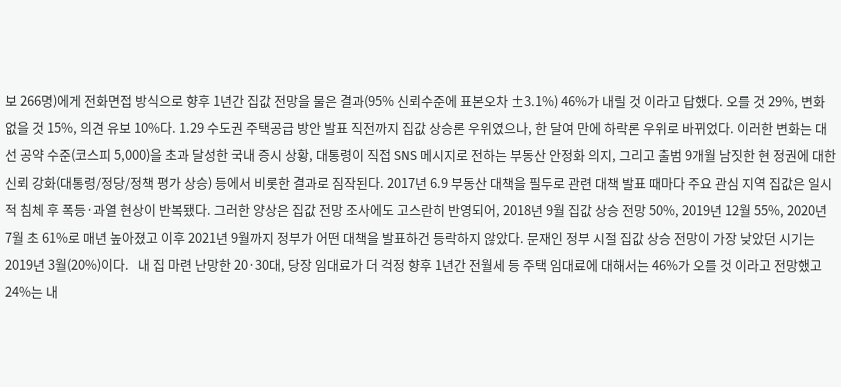보 266명)에게 전화면접 방식으로 향후 1년간 집값 전망을 물은 결과(95% 신뢰수준에 표본오차 ±3.1%) 46%가 내릴 것 이라고 답했다. 오를 것 29%, 변화 없을 것 15%, 의견 유보 10%다. 1.29 수도권 주택공급 방안 발표 직전까지 집값 상승론 우위였으나, 한 달여 만에 하락론 우위로 바뀌었다. 이러한 변화는 대선 공약 수준(코스피 5,000)을 초과 달성한 국내 증시 상황, 대통령이 직접 SNS 메시지로 전하는 부동산 안정화 의지, 그리고 출범 9개월 남짓한 현 정권에 대한 신뢰 강화(대통령/정당/정책 평가 상승) 등에서 비롯한 결과로 짐작된다. 2017년 6.9 부동산 대책을 필두로 관련 대책 발표 때마다 주요 관심 지역 집값은 일시적 침체 후 폭등·과열 현상이 반복됐다. 그러한 양상은 집값 전망 조사에도 고스란히 반영되어, 2018년 9월 집값 상승 전망 50%, 2019년 12월 55%, 2020년 7월 초 61%로 매년 높아졌고 이후 2021년 9월까지 정부가 어떤 대책을 발표하건 등락하지 않았다. 문재인 정부 시절 집값 상승 전망이 가장 낮았던 시기는 2019년 3월(20%)이다.   내 집 마련 난망한 20·30대, 당장 임대료가 더 걱정 향후 1년간 전월세 등 주택 임대료에 대해서는 46%가 오를 것 이라고 전망했고 24%는 내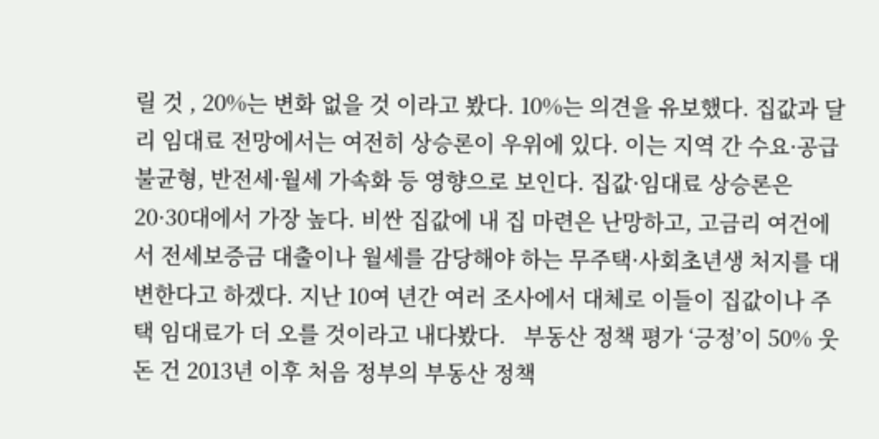릴 것 , 20%는 변화 없을 것 이라고 봤다. 10%는 의견을 유보했다. 집값과 달리 임대료 전망에서는 여전히 상승론이 우위에 있다. 이는 지역 간 수요·공급 불균형, 반전세·월세 가속화 등 영향으로 보인다. 집값·임대료 상승론은 20·30대에서 가장 높다. 비싼 집값에 내 집 마련은 난망하고, 고금리 여건에서 전세보증금 대출이나 월세를 감당해야 하는 무주택·사회초년생 처지를 대변한다고 하겠다. 지난 10여 년간 여러 조사에서 대체로 이들이 집값이나 주택 임대료가 더 오를 것이라고 내다봤다.   부동산 정책 평가 ‘긍정’이 50% 웃돈 건 2013년 이후 처음 정부의 부동산 정책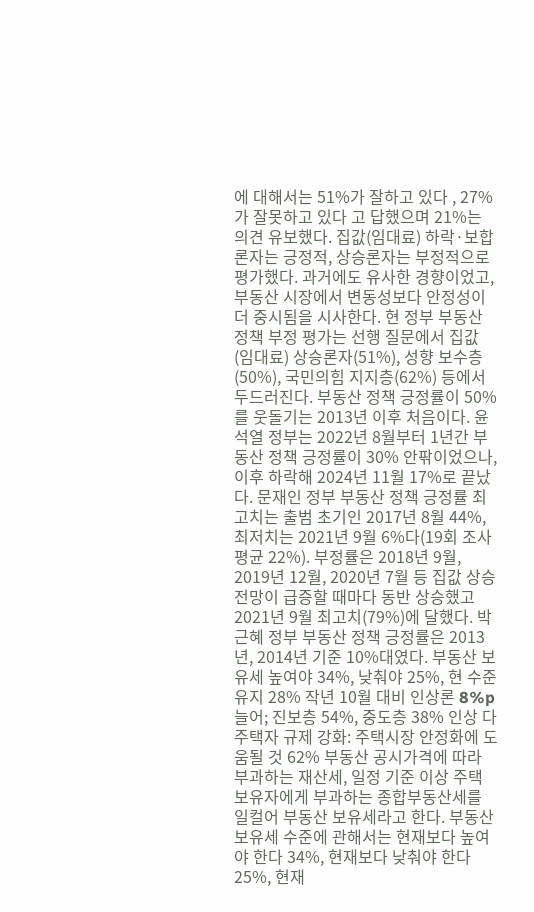에 대해서는 51%가 잘하고 있다 , 27%가 잘못하고 있다 고 답했으며 21%는 의견 유보했다. 집값(임대료) 하락·보합론자는 긍정적, 상승론자는 부정적으로 평가했다. 과거에도 유사한 경향이었고, 부동산 시장에서 변동성보다 안정성이 더 중시됨을 시사한다. 현 정부 부동산 정책 부정 평가는 선행 질문에서 집값(임대료) 상승론자(51%), 성향 보수층(50%), 국민의힘 지지층(62%) 등에서 두드러진다. 부동산 정책 긍정률이 50%를 웃돌기는 2013년 이후 처음이다. 윤석열 정부는 2022년 8월부터 1년간 부동산 정책 긍정률이 30% 안팎이었으나, 이후 하락해 2024년 11월 17%로 끝났다. 문재인 정부 부동산 정책 긍정률 최고치는 출범 초기인 2017년 8월 44%, 최저치는 2021년 9월 6%다(19회 조사 평균 22%). 부정률은 2018년 9월, 2019년 12월, 2020년 7월 등 집값 상승 전망이 급증할 때마다 동반 상승했고 2021년 9월 최고치(79%)에 달했다. 박근혜 정부 부동산 정책 긍정률은 2013년, 2014년 기준 10%대였다. 부동산 보유세 높여야 34%, 낮춰야 25%, 현 수준 유지 28% 작년 10월 대비 인상론 8%p 늘어; 진보층 54%, 중도층 38% 인상 다주택자 규제 강화: 주택시장 안정화에 도움될 것 62% 부동산 공시가격에 따라 부과하는 재산세, 일정 기준 이상 주택 보유자에게 부과하는 종합부동산세를 일컬어 부동산 보유세라고 한다. 부동산 보유세 수준에 관해서는 현재보다 높여야 한다 34%, 현재보다 낮춰야 한다 25%, 현재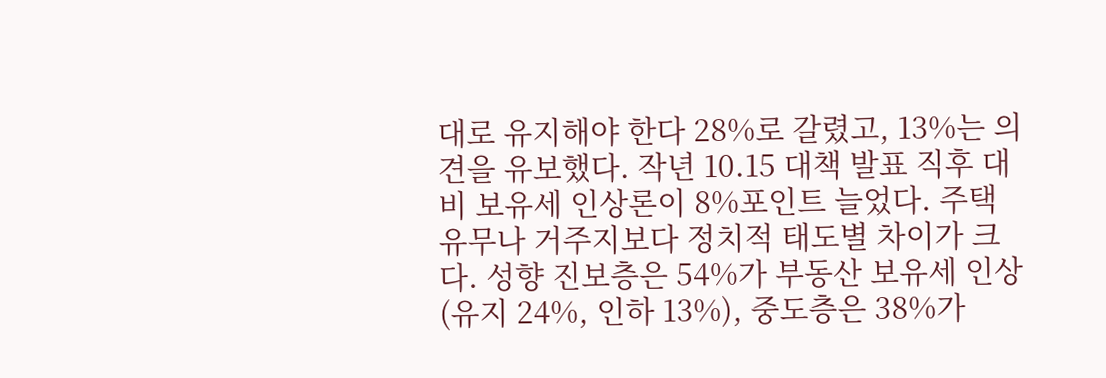대로 유지해야 한다 28%로 갈렸고, 13%는 의견을 유보했다. 작년 10.15 대책 발표 직후 대비 보유세 인상론이 8%포인트 늘었다. 주택 유무나 거주지보다 정치적 태도별 차이가 크다. 성향 진보층은 54%가 부동산 보유세 인상(유지 24%, 인하 13%), 중도층은 38%가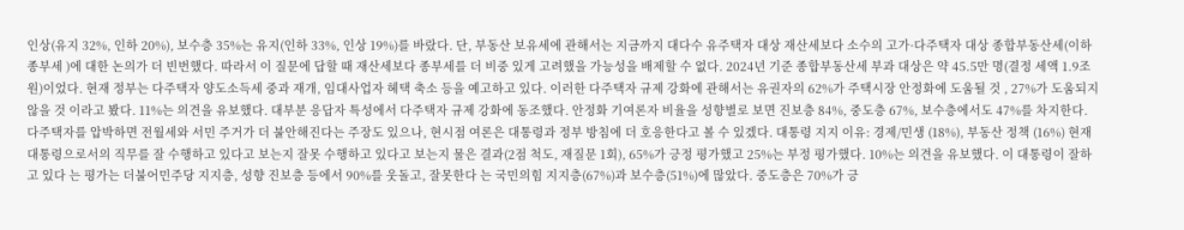인상(유지 32%, 인하 20%), 보수층 35%는 유지(인하 33%, 인상 19%)를 바랐다. 단, 부동산 보유세에 관해서는 지금까지 대다수 유주택자 대상 재산세보다 소수의 고가·다주택자 대상 종합부동산세(이하 종부세 )에 대한 논의가 더 빈번했다. 따라서 이 질문에 답할 때 재산세보다 종부세를 더 비중 있게 고려했을 가능성을 배제할 수 없다. 2024년 기준 종합부동산세 부과 대상은 약 45.5만 명(결정 세액 1.9조 원)이었다. 현재 정부는 다주택자 양도소득세 중과 재개, 임대사업자 헤택 축소 등을 예고하고 있다. 이러한 다주택자 규제 강화에 관해서는 유권자의 62%가 주택시장 안정화에 도움될 것 , 27%가 도움되지 않을 것 이라고 봤다. 11%는 의견을 유보했다. 대부분 응답자 특성에서 다주택자 규제 강화에 동조했다. 안정화 기여론자 비율을 성향별로 보면 진보층 84%, 중도층 67%, 보수층에서도 47%를 차지한다. 다주택자를 압박하면 전월세와 서민 주거가 더 불안해진다는 주장도 있으나, 현시점 여론은 대통령과 정부 방침에 더 호응한다고 볼 수 있겠다. 대통령 지지 이유: 경제/민생 (18%), 부동산 정책 (16%) 현재 대통령으로서의 직무를 잘 수행하고 있다고 보는지 잘못 수행하고 있다고 보는지 물은 결과(2점 척도, 재질문 1회), 65%가 긍정 평가했고 25%는 부정 평가했다. 10%는 의견을 유보했다. 이 대통령이 잘하고 있다 는 평가는 더불어민주당 지지층, 성향 진보층 등에서 90%를 웃돌고, 잘못한다 는 국민의힘 지지층(67%)과 보수층(51%)에 많았다. 중도층은 70%가 긍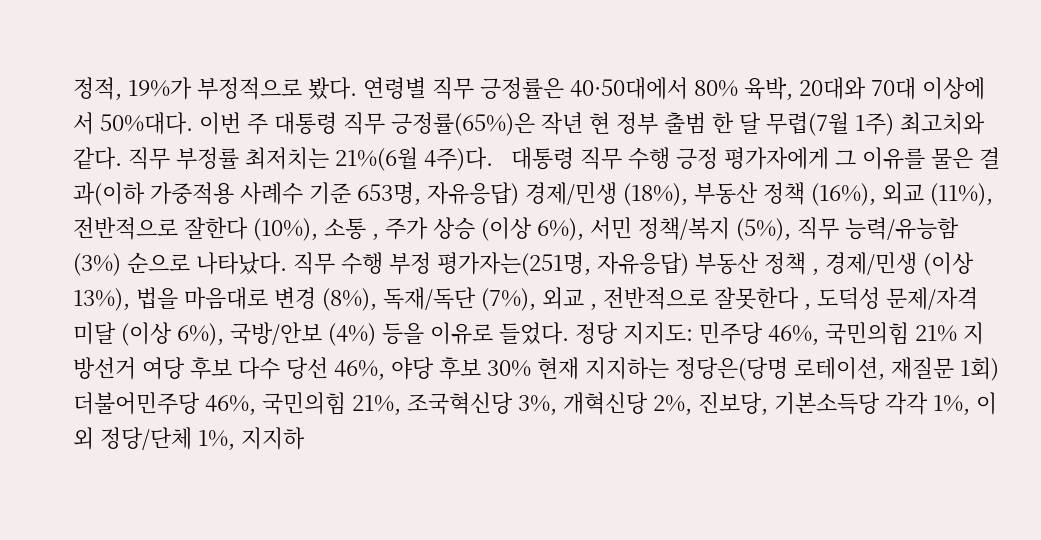정적, 19%가 부정적으로 봤다. 연령별 직무 긍정률은 40·50대에서 80% 육박, 20대와 70대 이상에서 50%대다. 이번 주 대통령 직무 긍정률(65%)은 작년 현 정부 출범 한 달 무렵(7월 1주) 최고치와 같다. 직무 부정률 최저치는 21%(6월 4주)다.   대통령 직무 수행 긍정 평가자에게 그 이유를 물은 결과(이하 가중적용 사례수 기준 653명, 자유응답) 경제/민생 (18%), 부동산 정책 (16%), 외교 (11%), 전반적으로 잘한다 (10%), 소통 , 주가 상승 (이상 6%), 서민 정책/복지 (5%), 직무 능력/유능함 (3%) 순으로 나타났다. 직무 수행 부정 평가자는(251명, 자유응답) 부동산 정책 , 경제/민생 (이상 13%), 법을 마음대로 변경 (8%), 독재/독단 (7%), 외교 , 전반적으로 잘못한다 , 도덕성 문제/자격 미달 (이상 6%), 국방/안보 (4%) 등을 이유로 들었다. 정당 지지도: 민주당 46%, 국민의힘 21% 지방선거 여당 후보 다수 당선 46%, 야당 후보 30% 현재 지지하는 정당은(당명 로테이션, 재질문 1회) 더불어민주당 46%, 국민의힘 21%, 조국혁신당 3%, 개혁신당 2%, 진보당, 기본소득당 각각 1%, 이외 정당/단체 1%, 지지하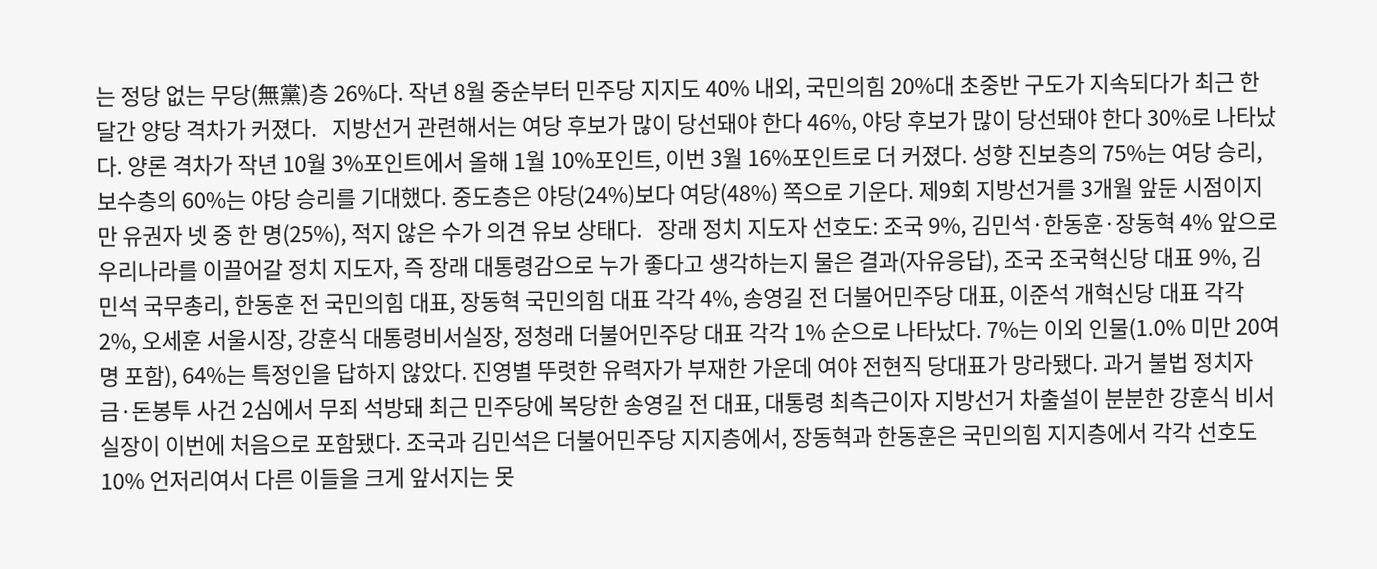는 정당 없는 무당(無黨)층 26%다. 작년 8월 중순부터 민주당 지지도 40% 내외, 국민의힘 20%대 초중반 구도가 지속되다가 최근 한 달간 양당 격차가 커졌다.   지방선거 관련해서는 여당 후보가 많이 당선돼야 한다 46%, 야당 후보가 많이 당선돼야 한다 30%로 나타났다. 양론 격차가 작년 10월 3%포인트에서 올해 1월 10%포인트, 이번 3월 16%포인트로 더 커졌다. 성향 진보층의 75%는 여당 승리, 보수층의 60%는 야당 승리를 기대했다. 중도층은 야당(24%)보다 여당(48%) 쪽으로 기운다. 제9회 지방선거를 3개월 앞둔 시점이지만 유권자 넷 중 한 명(25%), 적지 않은 수가 의견 유보 상태다.   장래 정치 지도자 선호도: 조국 9%, 김민석·한동훈·장동혁 4% 앞으로 우리나라를 이끌어갈 정치 지도자, 즉 장래 대통령감으로 누가 좋다고 생각하는지 물은 결과(자유응답), 조국 조국혁신당 대표 9%, 김민석 국무총리, 한동훈 전 국민의힘 대표, 장동혁 국민의힘 대표 각각 4%, 송영길 전 더불어민주당 대표, 이준석 개혁신당 대표 각각 2%, 오세훈 서울시장, 강훈식 대통령비서실장, 정청래 더불어민주당 대표 각각 1% 순으로 나타났다. 7%는 이외 인물(1.0% 미만 20여 명 포함), 64%는 특정인을 답하지 않았다. 진영별 뚜렷한 유력자가 부재한 가운데 여야 전현직 당대표가 망라됐다. 과거 불법 정치자금·돈봉투 사건 2심에서 무죄 석방돼 최근 민주당에 복당한 송영길 전 대표, 대통령 최측근이자 지방선거 차출설이 분분한 강훈식 비서실장이 이번에 처음으로 포함됐다. 조국과 김민석은 더불어민주당 지지층에서, 장동혁과 한동훈은 국민의힘 지지층에서 각각 선호도 10% 언저리여서 다른 이들을 크게 앞서지는 못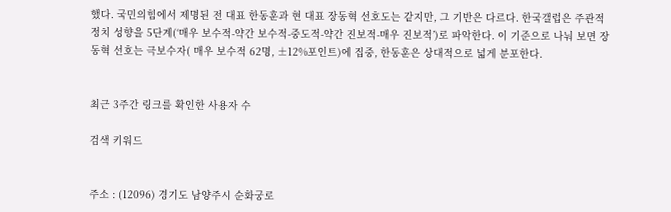했다. 국민의힘에서 제명된 전 대표 한동훈과 현 대표 장동혁 선호도는 같지만, 그 기반은 다르다. 한국갤럽은 주관적 정치 성향을 5단계(‘매우 보수적-약간 보수적-중도적-약간 진보적-매우 진보적’)로 파악한다. 이 기준으로 나눠 보면 장동혁 선호는 극보수자( 매우 보수적 62명, ±12%포인트)에 집중, 한동훈은 상대적으로 넓게 분포한다.


최근 3주간 링크를 확인한 사용자 수

검색 키워드


주소 : (12096) 경기도 남양주시 순화궁로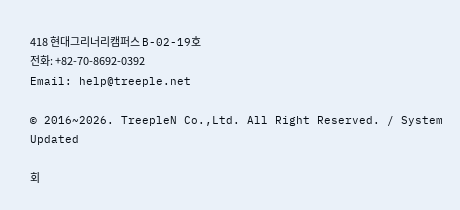418 현대그리너리캠퍼스 B-02-19호
전화: +82-70-8692-0392
Email: help@treeple.net

© 2016~2026. TreepleN Co.,Ltd. All Right Reserved. / System Updated

회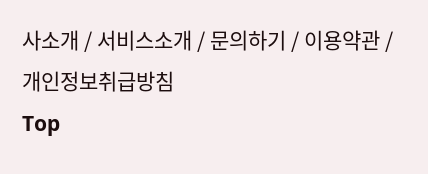사소개 / 서비스소개 / 문의하기 / 이용약관 / 개인정보취급방침
Top